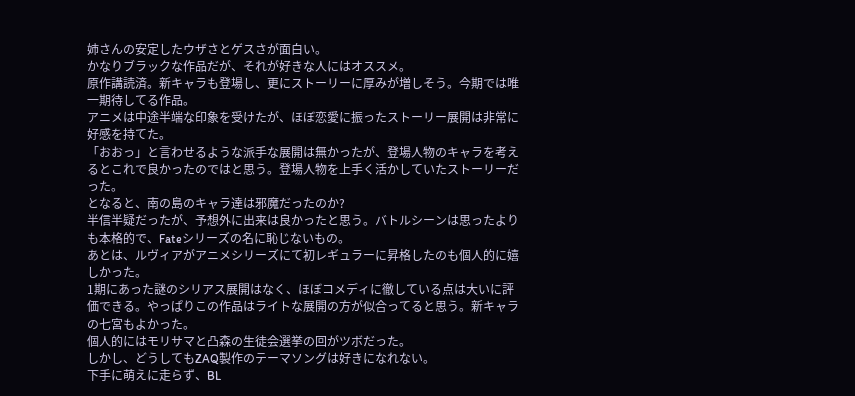姉さんの安定したウザさとゲスさが面白い。
かなりブラックな作品だが、それが好きな人にはオススメ。
原作講読済。新キャラも登場し、更にストーリーに厚みが増しそう。今期では唯一期待してる作品。
アニメは中途半端な印象を受けたが、ほぼ恋愛に振ったストーリー展開は非常に好感を持てた。
「おおっ」と言わせるような派手な展開は無かったが、登場人物のキャラを考えるとこれで良かったのではと思う。登場人物を上手く活かしていたストーリーだった。
となると、南の島のキャラ達は邪魔だったのか?
半信半疑だったが、予想外に出来は良かったと思う。バトルシーンは思ったよりも本格的で、Fateシリーズの名に恥じないもの。
あとは、ルヴィアがアニメシリーズにて初レギュラーに昇格したのも個人的に嬉しかった。
1期にあった謎のシリアス展開はなく、ほぼコメディに徹している点は大いに評価できる。やっぱりこの作品はライトな展開の方が似合ってると思う。新キャラの七宮もよかった。
個人的にはモリサマと凸森の生徒会選挙の回がツボだった。
しかし、どうしてもZAQ製作のテーマソングは好きになれない。
下手に萌えに走らず、BL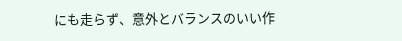にも走らず、意外とバランスのいい作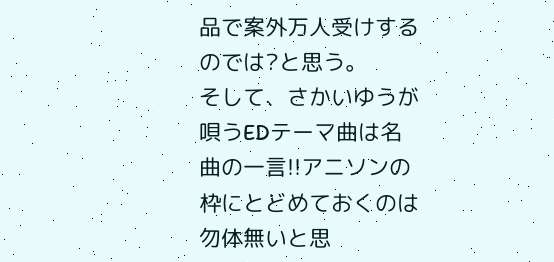品で案外万人受けするのでは?と思う。
そして、さかいゆうが唄うEDテーマ曲は名曲の一言!!アニソンの枠にとどめておくのは勿体無いと思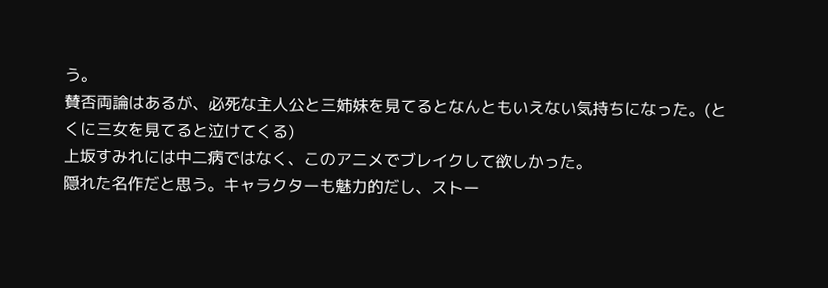う。
賛否両論はあるが、必死な主人公と三姉妹を見てるとなんともいえない気持ちになった。(とくに三女を見てると泣けてくる)
上坂すみれには中二病ではなく、このアニメでブレイクして欲しかった。
隠れた名作だと思う。キャラクターも魅力的だし、ストー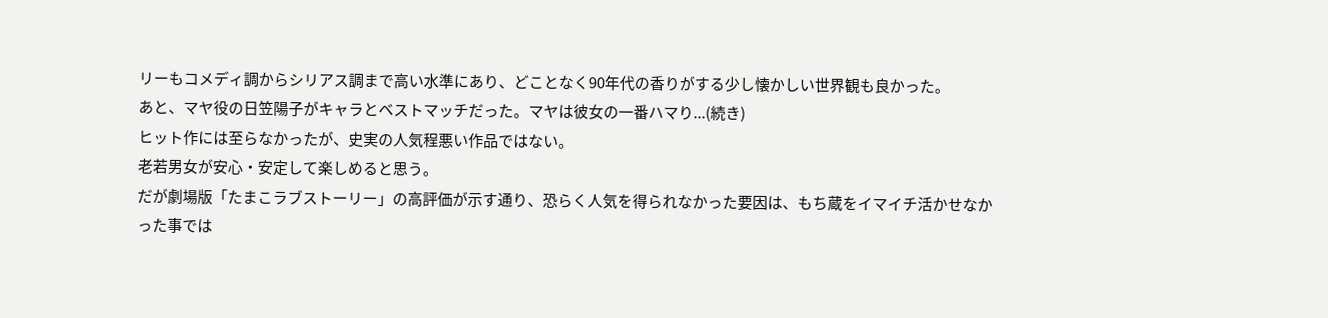リーもコメディ調からシリアス調まで高い水準にあり、どことなく90年代の香りがする少し懐かしい世界観も良かった。
あと、マヤ役の日笠陽子がキャラとベストマッチだった。マヤは彼女の一番ハマり...(続き)
ヒット作には至らなかったが、史実の人気程悪い作品ではない。
老若男女が安心・安定して楽しめると思う。
だが劇場版「たまこラブストーリー」の高評価が示す通り、恐らく人気を得られなかった要因は、もち蔵をイマイチ活かせなかった事では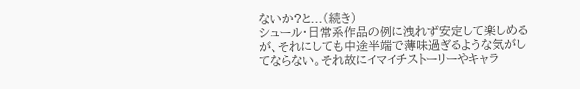ないか?と...(続き)
シュール・日常系作品の例に洩れず安定して楽しめるが、それにしても中途半端で薄味過ぎるような気がしてならない。それ故にイマイチストーリーやキャラ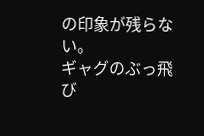の印象が残らない。
ギャグのぶっ飛び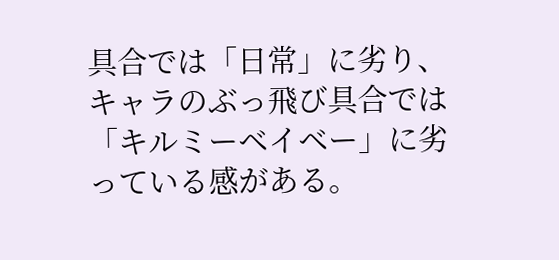具合では「日常」に劣り、キャラのぶっ飛び具合では「キルミーベイベー」に劣っている感がある。